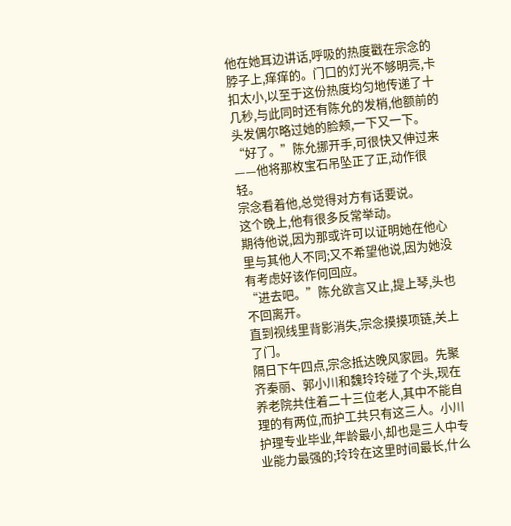他在她耳边讲话,呼吸的热度戳在宗念的脖子上,痒痒的。门口的灯光不够明亮,卡扣太小,以至于这份热度均匀地传递了十几秒,与此同时还有陈允的发梢,他额前的头发偶尔略过她的脸颊,一下又一下。
“好了。”陈允挪开手,可很快又伸过来——他将那枚宝石吊坠正了正,动作很轻。
宗念看着他,总觉得对方有话要说。
这个晚上,他有很多反常举动。
期待他说,因为那或许可以证明她在他心里与其他人不同;又不希望他说,因为她没有考虑好该作何回应。
“进去吧。”陈允欲言又止,提上琴,头也不回离开。
直到视线里背影消失,宗念摸摸项链,关上了门。
隔日下午四点,宗念抵达晚风家园。先聚齐秦丽、郭小川和魏玲玲碰了个头,现在养老院共住着二十三位老人,其中不能自理的有两位,而护工共只有这三人。小川护理专业毕业,年龄最小,却也是三人中专业能力最强的;玲玲在这里时间最长,什么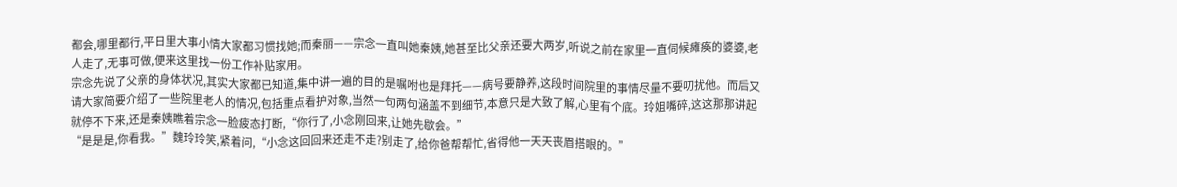都会,哪里都行,平日里大事小情大家都习惯找她;而秦丽——宗念一直叫她秦姨,她甚至比父亲还要大两岁,听说之前在家里一直伺候瘫痪的婆婆,老人走了,无事可做,便来这里找一份工作补贴家用。
宗念先说了父亲的身体状况,其实大家都已知道,集中讲一遍的目的是嘱咐也是拜托——病号要静养,这段时间院里的事情尽量不要叨扰他。而后又请大家简要介绍了一些院里老人的情况,包括重点看护对象,当然一句两句涵盖不到细节,本意只是大致了解,心里有个底。玲姐嘴碎,这这那那讲起就停不下来,还是秦姨瞧着宗念一脸疲态打断,“你行了,小念刚回来,让她先歇会。”
“是是是,你看我。”魏玲玲笑,紧着问,“小念这回回来还走不走?别走了,给你爸帮帮忙,省得他一天天丧眉搭眼的。”